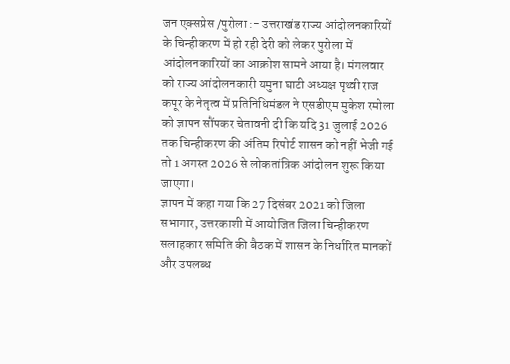जन एक्सप्रेस /पुरोला :- उत्तराखंड राज्य आंदोलनकारियों के चिन्हीकरण में हो रही देरी को लेकर पुरोला में आंदोलनकारियों का आक्रोश सामने आया है। मंगलवार को राज्य आंदोलनकारी यमुना घाटी अध्यक्ष पृथ्वी राज कपूर के नेतृत्व में प्रतिनिधिमंडल ने एसडीएम मुकेश रमोला को ज्ञापन सौंपकर चेतावनी दी कि यदि 31 जुलाई 2026 तक चिन्हीकरण की अंतिम रिपोर्ट शासन को नहीं भेजी गई तो 1 अगस्त 2026 से लोकतांत्रिक आंदोलन शुरू किया जाएगा।
ज्ञापन में कहा गया कि 27 दिसंबर 2021 को जिला सभागार, उत्तरकाशी में आयोजित जिला चिन्हीकरण सलाहकार समिति की बैठक में शासन के निर्धारित मानकों और उपलब्ध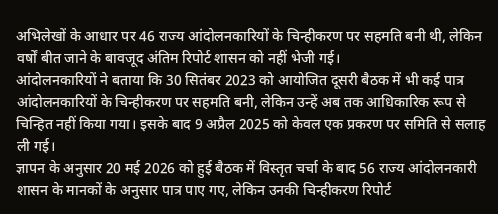अभिलेखों के आधार पर 46 राज्य आंदोलनकारियों के चिन्हीकरण पर सहमति बनी थी, लेकिन वर्षों बीत जाने के बावजूद अंतिम रिपोर्ट शासन को नहीं भेजी गई।
आंदोलनकारियों ने बताया कि 30 सितंबर 2023 को आयोजित दूसरी बैठक में भी कई पात्र आंदोलनकारियों के चिन्हीकरण पर सहमति बनी, लेकिन उन्हें अब तक आधिकारिक रूप से चिन्हित नहीं किया गया। इसके बाद 9 अप्रैल 2025 को केवल एक प्रकरण पर समिति से सलाह ली गई।
ज्ञापन के अनुसार 20 मई 2026 को हुई बैठक में विस्तृत चर्चा के बाद 56 राज्य आंदोलनकारी शासन के मानकों के अनुसार पात्र पाए गए, लेकिन उनकी चिन्हीकरण रिपोर्ट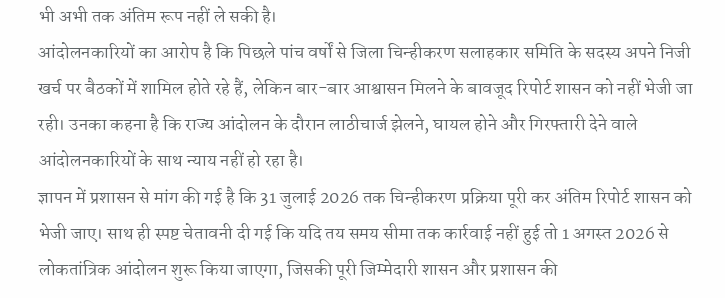भी अभी तक अंतिम रूप नहीं ले सकी है।
आंदोलनकारियों का आरोप है कि पिछले पांच वर्षों से जिला चिन्हीकरण सलाहकार समिति के सदस्य अपने निजी खर्च पर बैठकों में शामिल होते रहे हैं, लेकिन बार-बार आश्वासन मिलने के बावजूद रिपोर्ट शासन को नहीं भेजी जा रही। उनका कहना है कि राज्य आंदोलन के दौरान लाठीचार्ज झेलने, घायल होने और गिरफ्तारी देने वाले आंदोलनकारियों के साथ न्याय नहीं हो रहा है।
ज्ञापन में प्रशासन से मांग की गई है कि 31 जुलाई 2026 तक चिन्हीकरण प्रक्रिया पूरी कर अंतिम रिपोर्ट शासन को भेजी जाए। साथ ही स्पष्ट चेतावनी दी गई कि यदि तय समय सीमा तक कार्रवाई नहीं हुई तो 1 अगस्त 2026 से लोकतांत्रिक आंदोलन शुरू किया जाएगा, जिसकी पूरी जिम्मेदारी शासन और प्रशासन की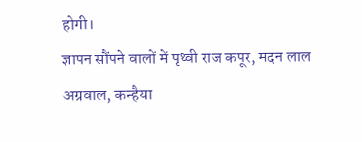होगी।
ज्ञापन सौंपने वालों में पृथ्वी राज कपूर, मदन लाल अग्रवाल, कन्हैया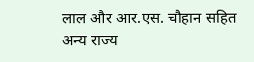लाल और आर.एस. चौहान सहित अन्य राज्य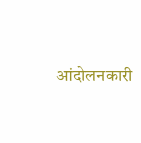आंदोलनकारी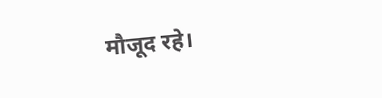मौजूद रहे।